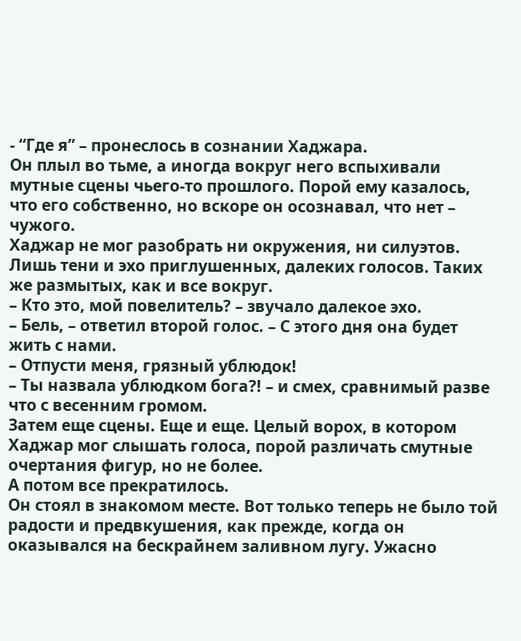- “Где я” – пронеслось в сознании Хаджара.
Он плыл во тьме, а иногда вокруг него вспыхивали мутные сцены чьего-то прошлого. Порой ему казалось, что его собственно, но вскоре он осознавал, что нет – чужого.
Хаджар не мог разобрать ни окружения, ни силуэтов. Лишь тени и эхо приглушенных, далеких голосов. Таких же размытых, как и все вокруг.
– Кто это, мой повелитель? – звучало далекое эхо.
– Бель, – ответил второй голос. – С этого дня она будет жить с нами.
– Отпусти меня, грязный ублюдок!
– Ты назвала ублюдком бога?! – и смех, сравнимый разве что с весенним громом.
Затем еще сцены. Еще и еще. Целый ворох, в котором Хаджар мог слышать голоса, порой различать смутные очертания фигур, но не более.
А потом все прекратилось.
Он стоял в знакомом месте. Вот только теперь не было той радости и предвкушения, как прежде, когда он оказывался на бескрайнем заливном лугу. Ужасно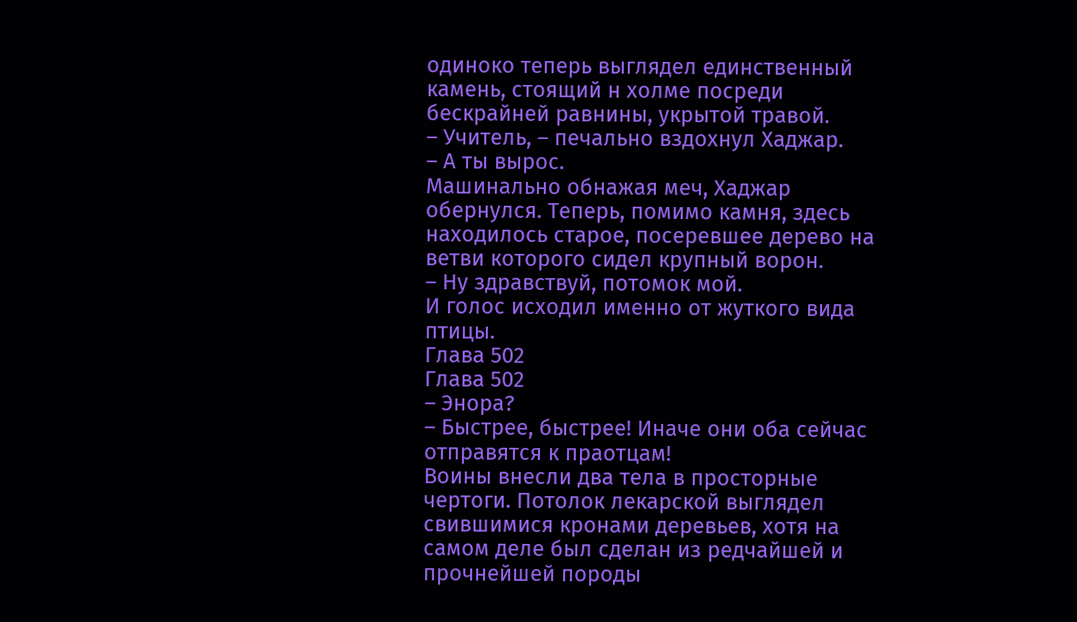одиноко теперь выглядел единственный камень, стоящий н холме посреди бескрайней равнины, укрытой травой.
– Учитель, – печально вздохнул Хаджар.
– А ты вырос.
Машинально обнажая меч, Хаджар обернулся. Теперь, помимо камня, здесь находилось старое, посеревшее дерево на ветви которого сидел крупный ворон.
– Ну здравствуй, потомок мой.
И голос исходил именно от жуткого вида птицы.
Глава 502
Глава 502
– Энора?
– Быстрее, быстрее! Иначе они оба сейчас отправятся к праотцам!
Воины внесли два тела в просторные чертоги. Потолок лекарской выглядел свившимися кронами деревьев, хотя на самом деле был сделан из редчайшей и прочнейшей породы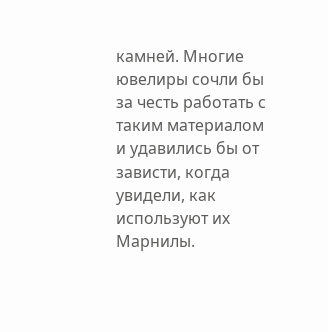камней. Многие ювелиры сочли бы за честь работать с таким материалом и удавились бы от зависти, когда увидели, как используют их Марнилы.